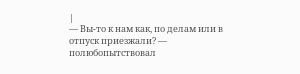|
— Вы-то к нам как, по делам или в отпуск приезжали? — полюбопытствовал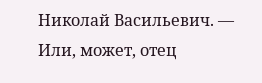Николай Васильевич. — Или, может, отец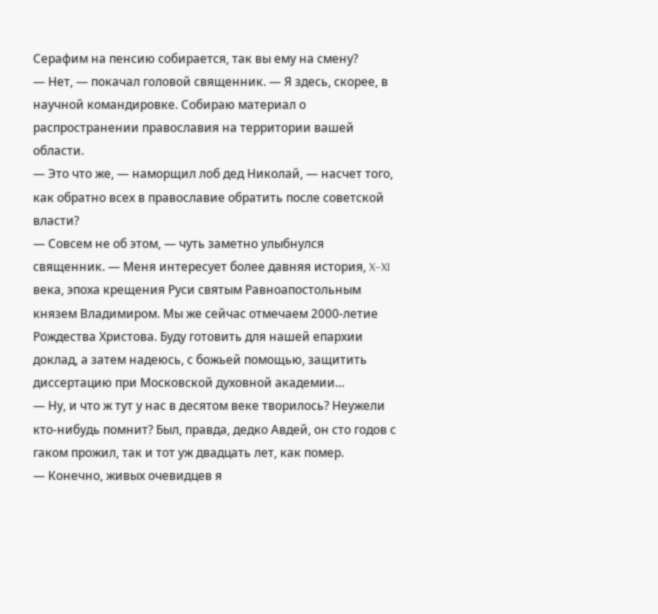Серафим на пенсию собирается, так вы ему на смену?
— Нет, — покачал головой священник. — Я здесь, скорее, в научной командировке. Собираю материал о распространении православия на территории вашей области.
— Это что же, — наморщил лоб дед Николай, — насчет того, как обратно всех в православие обратить после советской власти?
— Совсем не об этом, — чуть заметно улыбнулся священник. — Меня интересует более давняя история, X–XI века, эпоха крещения Руси святым Равноапостольным князем Владимиром. Мы же сейчас отмечаем 2000-летие Рождества Христова. Буду готовить для нашей епархии доклад, а затем надеюсь, с божьей помощью, защитить диссертацию при Московской духовной академии…
— Ну, и что ж тут у нас в десятом веке творилось? Неужели кто-нибудь помнит? Был, правда, дедко Авдей, он сто годов с гаком прожил, так и тот уж двадцать лет, как помер.
— Конечно, живых очевидцев я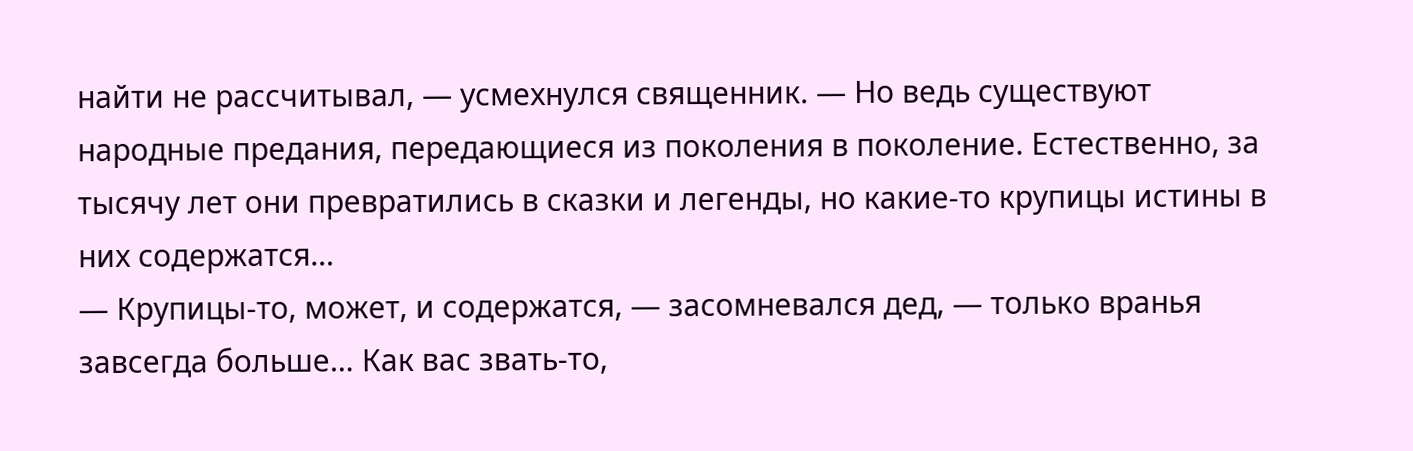найти не рассчитывал, — усмехнулся священник. — Но ведь существуют народные предания, передающиеся из поколения в поколение. Естественно, за тысячу лет они превратились в сказки и легенды, но какие-то крупицы истины в них содержатся…
— Крупицы-то, может, и содержатся, — засомневался дед, — только вранья завсегда больше… Как вас звать-то,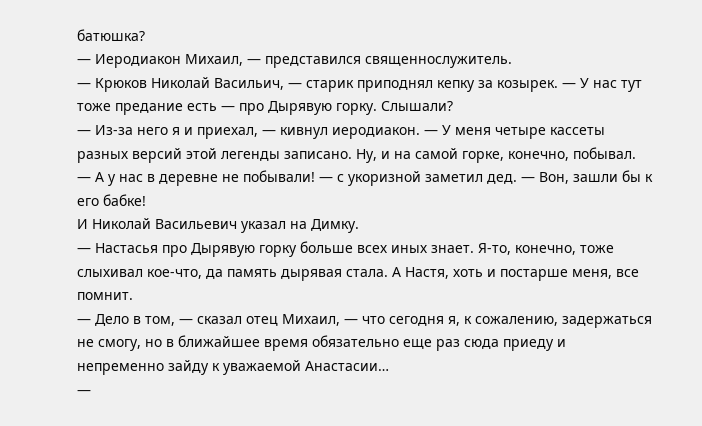батюшка?
— Иеродиакон Михаил, — представился священнослужитель.
— Крюков Николай Васильич, — старик приподнял кепку за козырек. — У нас тут тоже предание есть — про Дырявую горку. Слышали?
— Из-за него я и приехал, — кивнул иеродиакон. — У меня четыре кассеты разных версий этой легенды записано. Ну, и на самой горке, конечно, побывал.
— А у нас в деревне не побывали! — с укоризной заметил дед. — Вон, зашли бы к его бабке!
И Николай Васильевич указал на Димку.
— Настасья про Дырявую горку больше всех иных знает. Я-то, конечно, тоже слыхивал кое-что, да память дырявая стала. А Настя, хоть и постарше меня, все помнит.
— Дело в том, — сказал отец Михаил, — что сегодня я, к сожалению, задержаться не смогу, но в ближайшее время обязательно еще раз сюда приеду и непременно зайду к уважаемой Анастасии…
—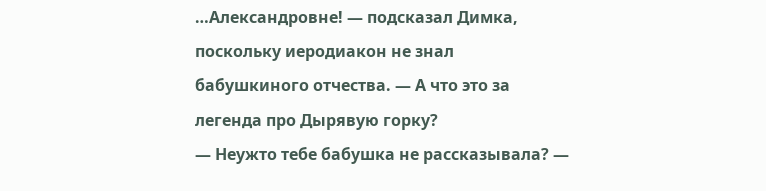…Александровне! — подсказал Димка, поскольку иеродиакон не знал бабушкиного отчества. — А что это за легенда про Дырявую горку?
— Неужто тебе бабушка не рассказывала? —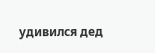удивился дед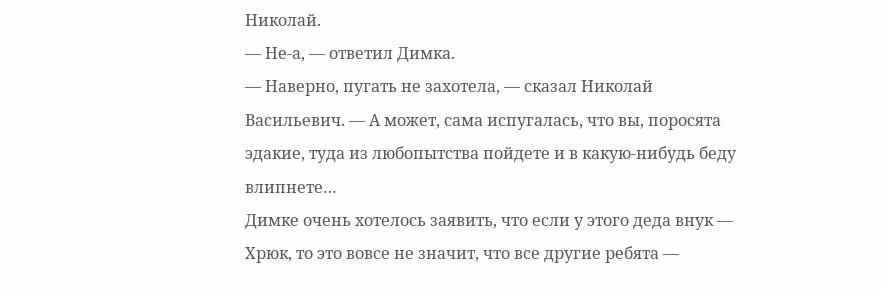Николай.
— Не-а, — ответил Димка.
— Наверно, пугать не захотела, — сказал Николай Васильевич. — А может, сама испугалась, что вы, поросята эдакие, туда из любопытства пойдете и в какую-нибудь беду влипнете…
Димке очень хотелось заявить, что если у этого деда внук — Хрюк, то это вовсе не значит, что все другие ребята —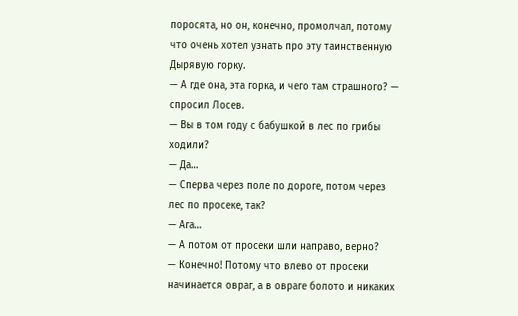поросята, но он, конечно, промолчал, потому что очень хотел узнать про эту таинственную Дырявую горку.
— А где она, эта горка, и чего там страшного? — спросил Лосев.
— Вы в том году с бабушкой в лес по грибы ходили?
— Да…
— Сперва через поле по дороге, потом через лес по просеке, так?
— Ага…
— А потом от просеки шли направо, верно?
— Конечно! Потому что влево от просеки начинается овраг, а в овраге болото и никаких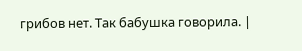грибов нет. Так бабушка говорила. |